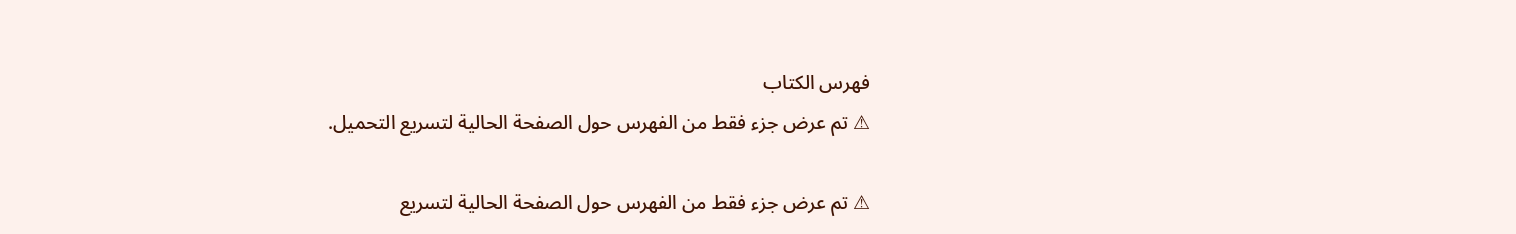فهرس الكتاب
⚠ تم عرض جزء فقط من الفهرس حول الصفحة الحالية لتسريع التحميل.

⚠ تم عرض جزء فقط من الفهرس حول الصفحة الحالية لتسريع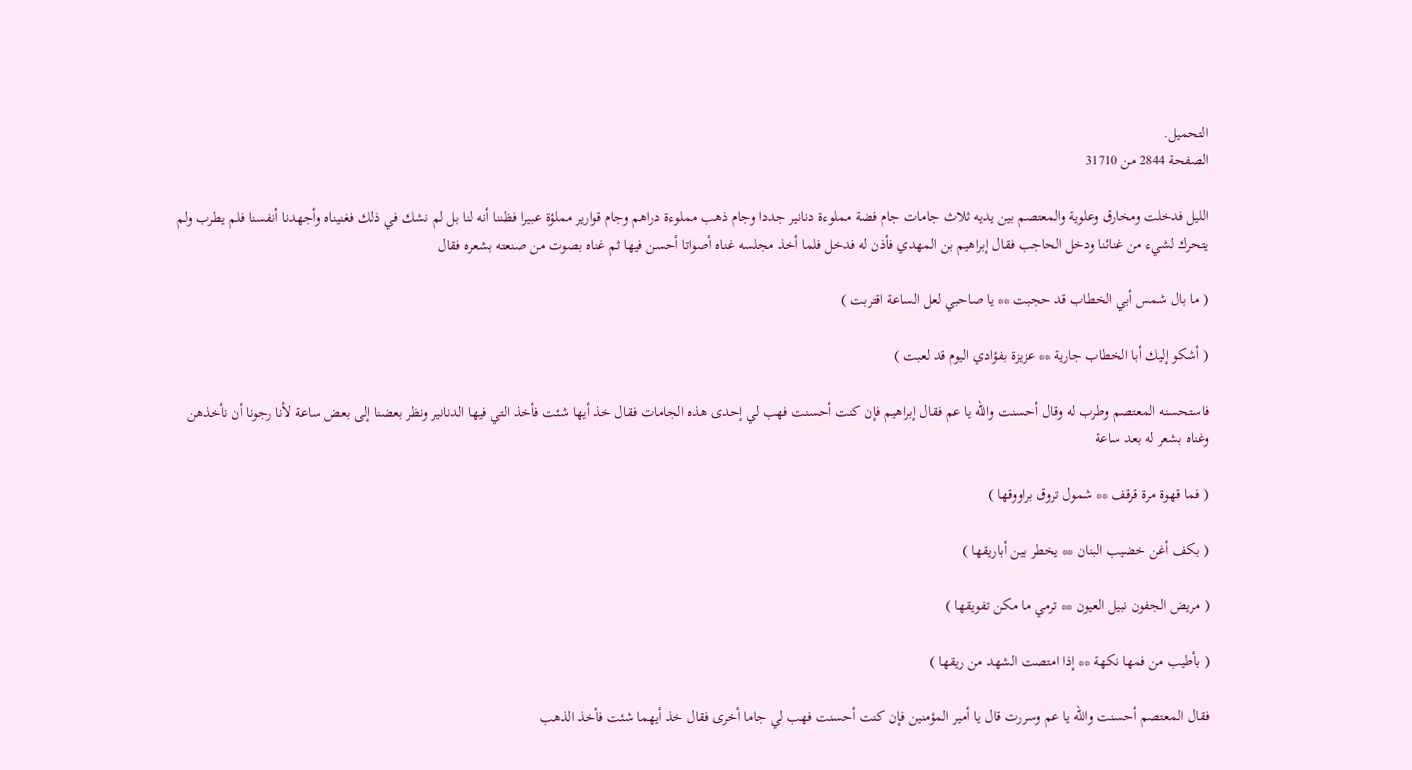التحميل.
الصفحة 2844 من 31710

الليل فدخلت ومخارق وعلوية والمعتصم بين يديه ثلاث جامات جام فضة مملوءة دنانير جددا وجام ذهب مملوءة دراهم وجام قوارير مملؤة عبيرا فظننا أنه لنا بل لم نشك في ذلك فغنيناه وأجهدنا أنفسنا فلم يطرب ولم يتحرك لشيء من غنائنا ودخل الحاجب فقال إبراهيم بن المهدي فأذن له فدخل فلما أخذ مجلسه غناه أصواتا أحسن فيها ثم غناه بصوت من صنعته بشعره فقال

( ما بال شمس أبي الخطاب قد حجبت ** يا صاحبي لعل الساعة اقتربت )

( أشكو إليك أبا الخطاب جارية ** عزيزة بفؤادي اليوم قد لعبت )

فاستحسنه المعتصم وطرب له وقال أحسنت والله يا عم فقال إبراهيم فإن كنت أحسنت فهب لي إحدى هذه الجامات فقال خذ أيها شئت فأخذ التي فيها الدنانير ونظر بعضنا إلى بعض ساعة لأنا رجونا أن نأخذهن وغناه بشعر له بعد ساعة

( فما قهوة مرة قرقف ** شمول تروق براووقها )

( بكف أغن خضيب البنان ** يخطر بين أباريقها )

( مريض الجفون نبيل العيون ** ترمي ما مكن تفويقها )

( بأطيب من فمها نكهة ** إذا امتصت الشهد من ريقها )

فقال المعتصم أحسنت والله يا عم وسررت قال يا أمير المؤمنين فإن كنت أحسنت فهب لي جاما أخرى فقال خذ أيهما شئت فأخذ الذهب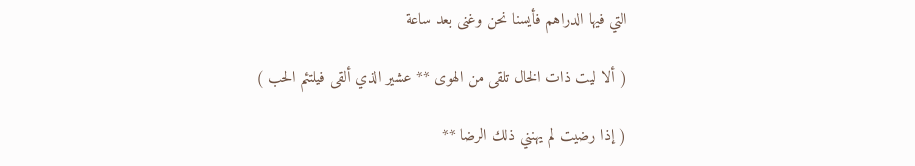التي فيها الدراهم فأيسنا نحن وغنى بعد ساعة

( ألا ليت ذات الخال تلقى من الهوى ** عشير الذي ألقى فيلتئم الحب )

( إذا رضيت لم يهنني ذلك الرضا **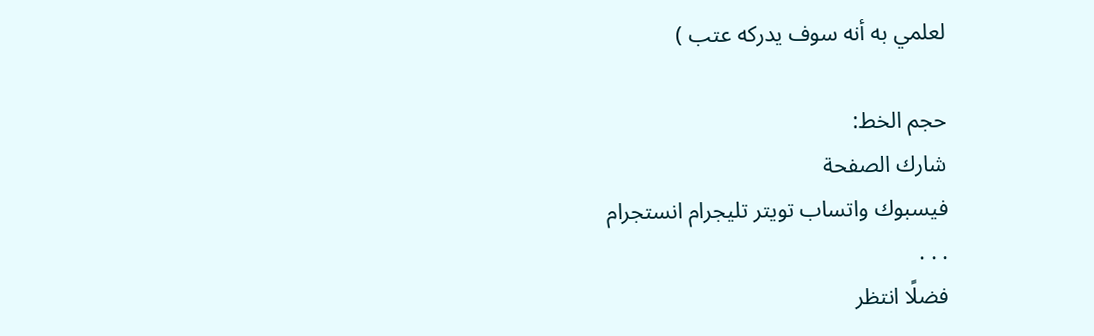لعلمي به أنه سوف يدركه عتب )

حجم الخط:
شارك الصفحة
فيسبوك واتساب تويتر تليجرام انستجرام
. . .
فضلًا انتظر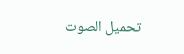تحميل الصوت